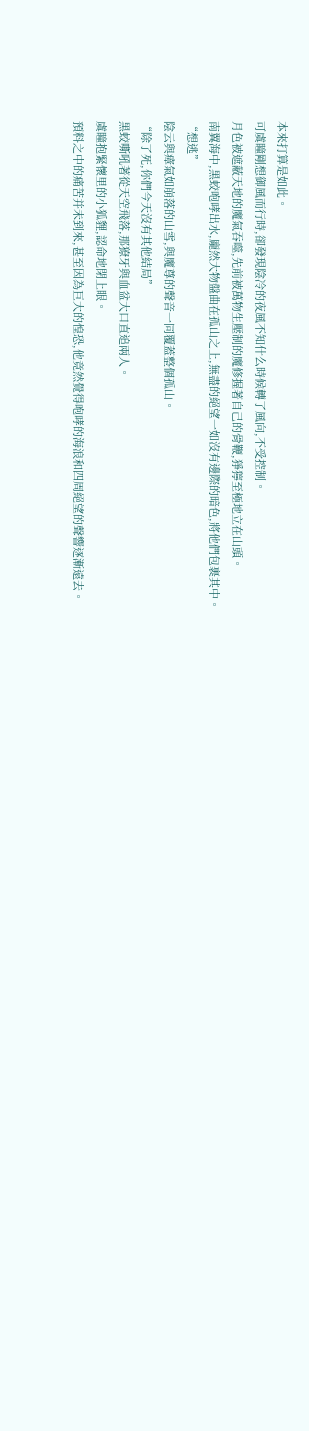本來打算是如此。
可虞瞳剛想御風而行時,卻發現陰冷的夜風不知什么時候轉了風向,不受控制。
月色被遮蔽天地的魔氣吞噬,先前被萬物生壓制的魔修握著自己的骨鞭,猙獰至極地立在山頭。
南翼海中,黑蛟咆哮出水,龐然大物盤曲在孤山之上,無盡的絕望一如沒有邊際的暗色,將他們包裹其中。
“想逃”
陰云與瘴氣如崩落的山雪,與魔尊的聲音一同覆蓋整個孤山。
“除了死,你們今天沒有其他結局”
黑蛟嘶吼著從天空飛落,那獠牙與血盆大口直追兩人。
虞瞳抱緊懷里的小狐貍,認命地閉上眼。
預料之中的痛苦并未到來,甚至因為巨大的惶恐,他竟然覺得咆哮的海浪和四周絕望的聲響逐漸遠去。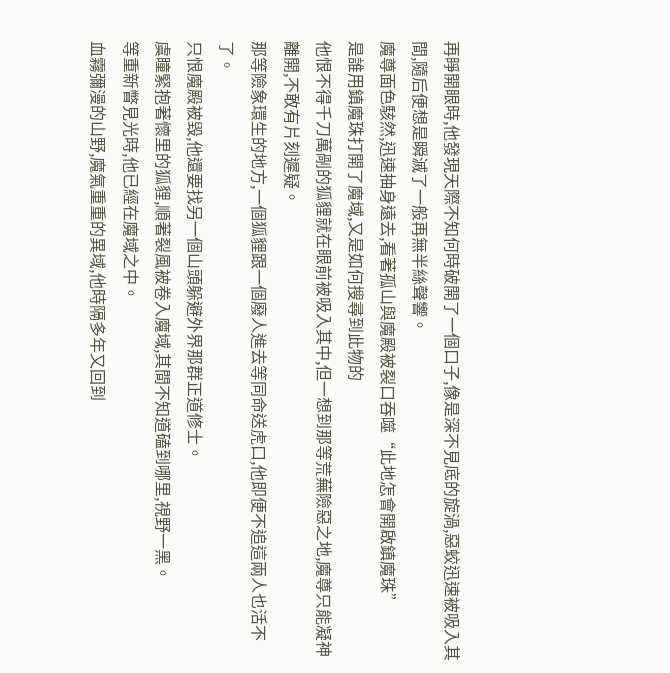再睜開眼時,他發現天際不知何時破開了一個口子,像是深不見底的旋渦,惡蛟迅速被吸入其間,隨后便想是瞬滅了一般再無半絲聲響。
魔尊面色駭然,迅速抽身遠去,看著孤山與魔殿被裂口吞噬“此地怎會開啟鎮魔珠”
是誰用鎮魔珠打開了魔域,又是如何搜尋到此物的
他恨不得千刀萬剮的狐貍就在眼前被吸入其中,但一想到那等荒蕪險惡之地,魔尊只能凝神離開,不敢有片刻遲疑。
那等險象環生的地方,一個狐貍跟一個廢人進去等同命送虎口,他即便不追這兩人也活不了。
只恨魔殿被毀,他還要找另一個山頭躲避外界那群正道修士。
虞瞳緊抱著懷里的狐貍,順著裂風被卷入魔域,其間不知道磕到哪里,視野一黑。
等重新瞥見光時,他已經在魔域之中。
血霧彌漫的山野,魔氣重重的異域,他時隔多年又回到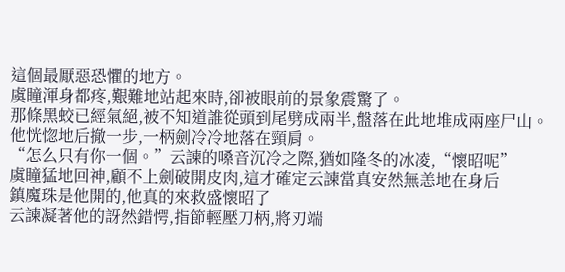這個最厭惡恐懼的地方。
虞瞳渾身都疼,艱難地站起來時,卻被眼前的景象震驚了。
那條黑蛟已經氣絕,被不知道誰從頭到尾劈成兩半,盤落在此地堆成兩座尸山。
他恍惚地后撤一步,一柄劍冷冷地落在頸肩。
“怎么只有你一個。”云諫的嗓音沉冷之際,猶如隆冬的冰凌,“懷昭呢”
虞瞳猛地回神,顧不上劍破開皮肉,這才確定云諫當真安然無恙地在身后
鎮魔珠是他開的,他真的來救盛懷昭了
云諫凝著他的訝然錯愕,指節輕壓刀柄,將刃端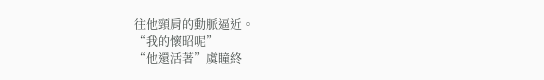往他頸肩的動脈逼近。
“我的懷昭呢”
“他還活著”虞瞳終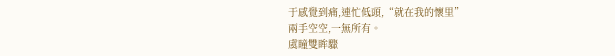于感覺到痛,連忙低頭,“就在我的懷里”
兩手空空,一無所有。
虞瞳雙眸驟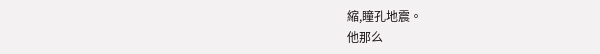縮,瞳孔地震。
他那么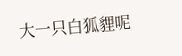大一只白狐貍呢